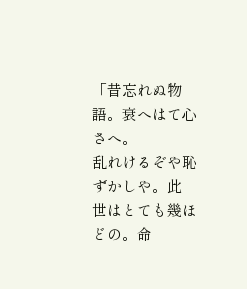「昔忘れぬ物語。衰へはて心さへ。
乱れけるぞや恥ずかしや。此
世はとても幾ほどの。命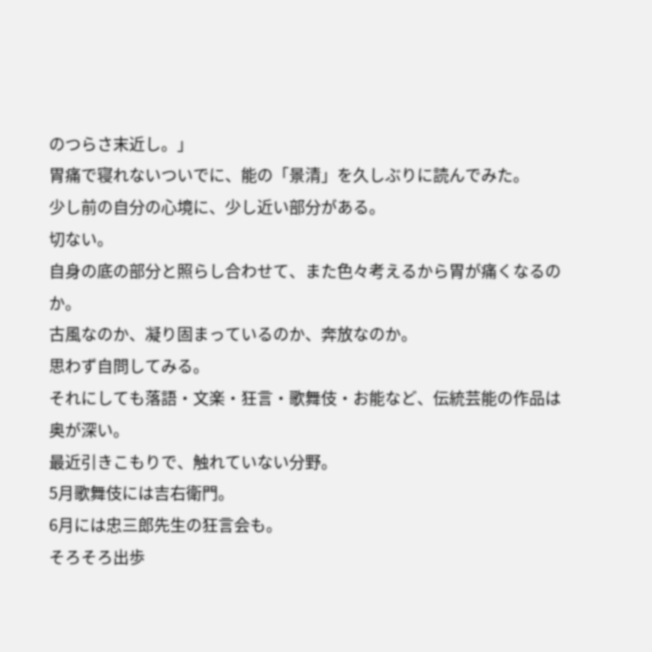のつらさ末近し。」
胃痛で寝れないついでに、能の「景清」を久しぶりに読んでみた。
少し前の自分の心境に、少し近い部分がある。
切ない。
自身の底の部分と照らし合わせて、また色々考えるから胃が痛くなるのか。
古風なのか、凝り固まっているのか、奔放なのか。
思わず自問してみる。
それにしても落語・文楽・狂言・歌舞伎・お能など、伝統芸能の作品は奥が深い。
最近引きこもりで、触れていない分野。
5月歌舞伎には吉右衛門。
6月には忠三郎先生の狂言会も。
そろそろ出歩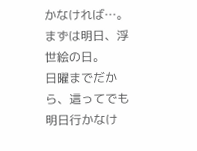かなければ…。
まずは明日、浮世絵の日。
日曜までだから、這ってでも明日行かなけ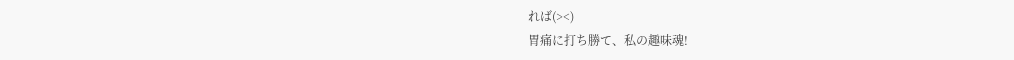れば(><)
胃痛に打ち勝て、私の趣味魂!